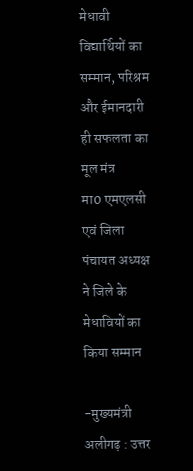मेधावी विद्यार्थियों का सम्मान, परिश्रम और ईमानदारी ही सफलता का मूल मंत्र
मा0 एमएलसी एवं जिला पंचायत अध्यक्ष ने जिले के मेधावियों का किया सम्मान

-मुख्यमंत्री
अलीगढ़ : उत्तर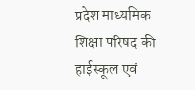प्रदेश माध्यमिक शिक्षा परिषद की हाईस्कूल एवं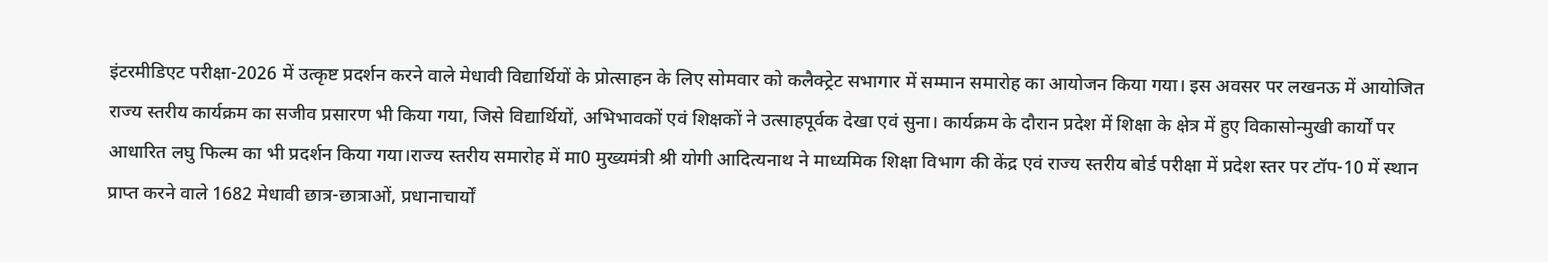इंटरमीडिएट परीक्षा-2026 में उत्कृष्ट प्रदर्शन करने वाले मेधावी विद्यार्थियों के प्रोत्साहन के लिए सोमवार को कलैक्ट्रेट सभागार में सम्मान समारोह का आयोजन किया गया। इस अवसर पर लखनऊ में आयोजित राज्य स्तरीय कार्यक्रम का सजीव प्रसारण भी किया गया, जिसे विद्यार्थियों, अभिभावकों एवं शिक्षकों ने उत्साहपूर्वक देखा एवं सुना। कार्यक्रम के दौरान प्रदेश में शिक्षा के क्षेत्र में हुए विकासोन्मुखी कार्यों पर आधारित लघु फिल्म का भी प्रदर्शन किया गया।राज्य स्तरीय समारोह में मा0 मुख्यमंत्री श्री योगी आदित्यनाथ ने माध्यमिक शिक्षा विभाग की केंद्र एवं राज्य स्तरीय बोर्ड परीक्षा में प्रदेश स्तर पर टॉप-10 में स्थान प्राप्त करने वाले 1682 मेधावी छात्र-छात्राओं, प्रधानाचार्यों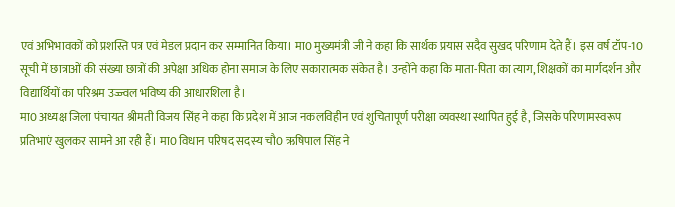एवं अभिभावकों को प्रशस्ति पत्र एवं मेडल प्रदान कर सम्मानित किया। मा0 मुख्यमंत्री जी ने कहा कि सार्थक प्रयास सदैव सुखद परिणाम देते हैं। इस वर्ष टॉप-10 सूची में छात्राओं की संख्या छात्रों की अपेक्षा अधिक होना समाज के लिए सकारात्मक संकेत है। उन्होंने कहा कि माता-पिता का त्याग, शिक्षकों का मार्गदर्शन और विद्यार्थियों का परिश्रम उज्ज्वल भविष्य की आधारशिला है।
मा0 अध्यक्ष जिला पंचायत श्रीमती विजय सिंह ने कहा कि प्रदेश में आज नकलविहीन एवं शुचितापूर्ण परीक्षा व्यवस्था स्थापित हुई है, जिसके परिणामस्वरूप प्रतिभाएं खुलकर सामने आ रही हैं। मा0 विधान परिषद सदस्य चौ0 ऋषिपाल सिंह ने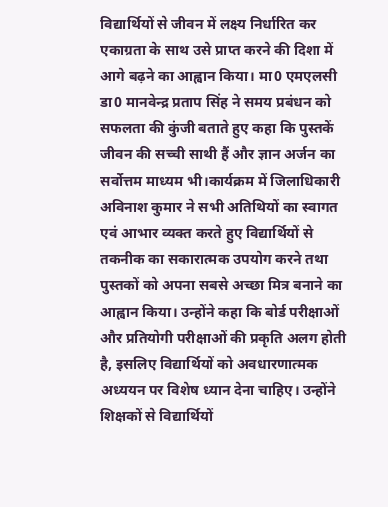विद्यार्थियों से जीवन में लक्ष्य निर्धारित कर एकाग्रता के साथ उसे प्राप्त करने की दिशा में आगे बढ़ने का आह्वान किया। मा0 एमएलसी डा0 मानवेन्द्र प्रताप सिंह ने समय प्रबंधन को सफलता की कुंजी बताते हुए कहा कि पुस्तकें जीवन की सच्ची साथी हैं और ज्ञान अर्जन का सर्वोत्तम माध्यम भी।कार्यक्रम में जिलाधिकारी अविनाश कुमार ने सभी अतिथियों का स्वागत एवं आभार व्यक्त करते हुए विद्यार्थियों से तकनीक का सकारात्मक उपयोग करने तथा पुस्तकों को अपना सबसे अच्छा मित्र बनाने का आह्वान किया। उन्होंने कहा कि बोर्ड परीक्षाओं और प्रतियोगी परीक्षाओं की प्रकृति अलग होती है, इसलिए विद्यार्थियों को अवधारणात्मक अध्ययन पर विशेष ध्यान देना चाहिए। उन्होंने शिक्षकों से विद्यार्थियों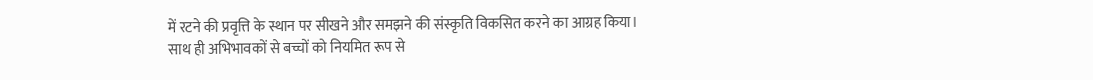में रटने की प्रवृत्ति के स्थान पर सीखने और समझने की संस्कृति विकसित करने का आग्रह किया। साथ ही अभिभावकों से बच्चों को नियमित रूप से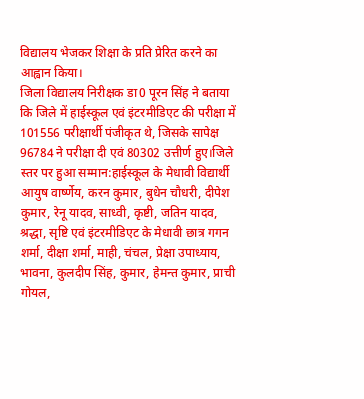विद्यालय भेजकर शिक्षा के प्रति प्रेरित करने का आह्वान किया।
जिला विद्यालय निरीक्षक डा0 पूरन सिंह ने बताया कि जिले में हाईस्कूल एवं इंटरमीडिएट की परीक्षा में 101556 परीक्षार्थी पंजीकृत थे, जिसके सापेक्ष 96784 ने परीक्षा दी एवं 80302 उत्तीर्ण हुए।जिले स्तर पर हुआ सम्मान:हाईस्कूल के मेधावी विद्यार्थी आयुष वार्ष्णेय, करन कुमार, बुधेन चौधरी, दीपेश कुमार, रेनू यादव, साध्वी, कृष्टी, जतिन यादव, श्रद्धा, सृष्टि एवं इंटरमीडिएट के मेधावी छात्र गगन शर्मा, दीक्षा शर्मा, माही, चंचल, प्रेक्षा उपाध्याय, भावना, कुलदीप सिंह, कुमार, हेमन्त कुमार, प्राची गोयल,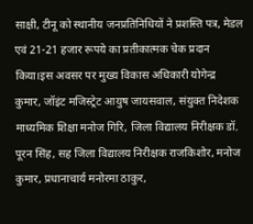साक्षी, टीनू को स्थानीय जनप्रतिनिधियों ने प्रशस्ति पत्र, मेडल एवं 21-21 हजार रूपये का प्रतीकात्मक चेक प्रदान किया।इस अवसर पर मुख्य विकास अधिकारी योगेन्द्र कुमार, जॉइंट मजिस्ट्रेट आयुष जायसवाल, संयुक्त निदेशक माध्यमिक शिक्षा मनोज गिरि, जिला विद्यालय निरीक्षक डॉ. पूरन सिंह, सह जिला विद्यालय निरीक्षक राजकिशोर, मनोज कुमार, प्रधानाचार्य मनोरमा ठाकुर,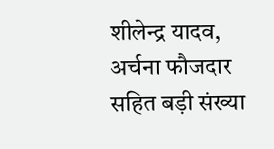शीलेन्द्र यादव, अर्चना फौजदार सहित बड़ी संख्या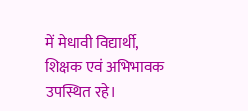में मेधावी विद्यार्थी, शिक्षक एवं अभिभावक उपस्थित रहे।